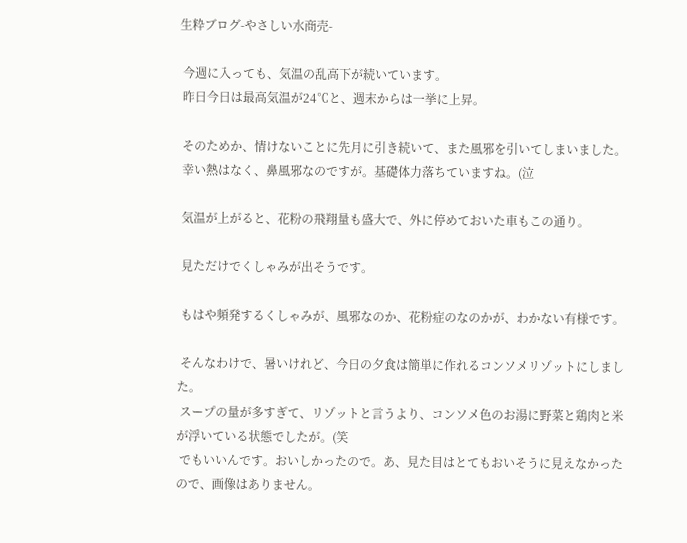生粋ブログ-やさしい水商売-

 今週に入っても、気温の乱高下が続いています。
 昨日今日は最高気温が24℃と、週末からは一挙に上昇。

 そのためか、情けないことに先月に引き続いて、また風邪を引いてしまいました。
 幸い熱はなく、鼻風邪なのですが。基礎体力落ちていますね。(泣

 気温が上がると、花粉の飛翔量も盛大で、外に停めておいた車もこの通り。

 見ただけでくしゃみが出そうです。

 もはや頻発するくしゃみが、風邪なのか、花粉症のなのかが、わかない有様です。

 そんなわけで、暑いけれど、今日の夕食は簡単に作れるコンソメリゾットにしました。
 スープの量が多すぎて、リゾットと言うより、コンソメ色のお湯に野菜と鶏肉と米が浮いている状態でしたが。(笑
 でもいいんです。おいしかったので。あ、見た目はとてもおいそうに見えなかったので、画像はありません。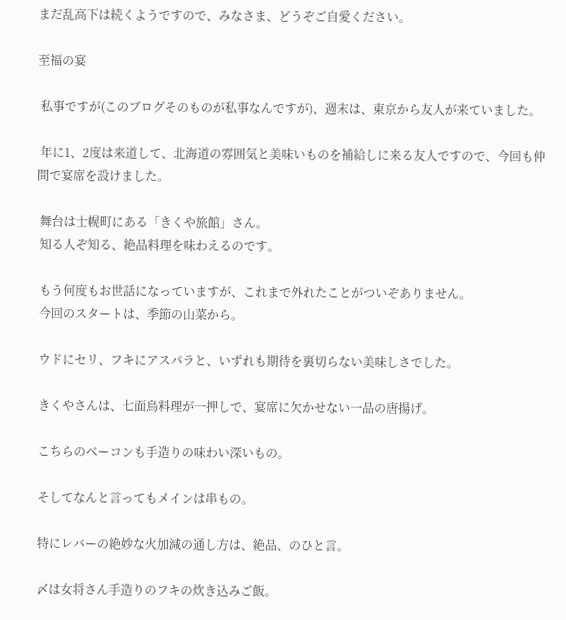まだ乱高下は続くようですので、みなさま、どうぞご自愛ください。

至福の宴

 私事ですが(このブログそのものが私事なんですが)、週末は、東京から友人が来ていました。

 年に1、2度は来道して、北海道の雰囲気と美味いものを補給しに来る友人ですので、今回も仲間で宴席を設けました。

 舞台は士幌町にある「きくや旅館」さん。
 知る人ぞ知る、絶品料理を味わえるのです。

 もう何度もお世話になっていますが、これまで外れたことがついぞありません。
 今回のスタートは、季節の山菜から。

 ウドにセリ、フキにアスパラと、いずれも期待を裏切らない美味しさでした。

 きくやさんは、七面鳥料理が一押しで、宴席に欠かせない一品の唐揚げ。

 こちらのベーコンも手造りの味わい深いもの。

 そしてなんと言ってもメインは串もの。

 特にレバーの絶妙な火加減の通し方は、絶品、のひと言。

 〆は女将さん手造りのフキの炊き込みご飯。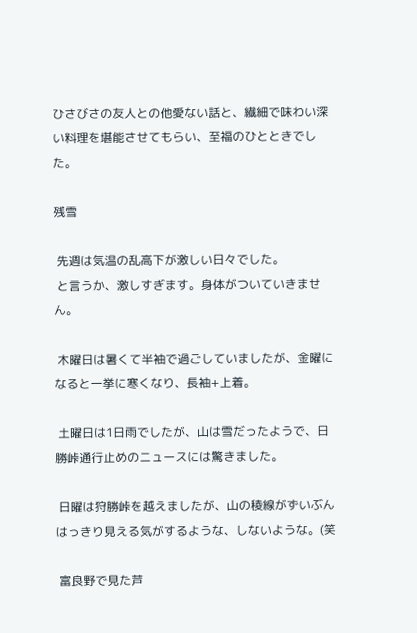ひさびさの友人との他愛ない話と、繊細で味わい深い料理を堪能させてもらい、至福のひとときでした。

残雪

 先週は気温の乱高下が激しい日々でした。
 と言うか、激しすぎます。身体がついていきません。

 木曜日は暑くて半袖で過ごしていましたが、金曜になると一挙に寒くなり、長袖+上着。

 土曜日は1日雨でしたが、山は雪だったようで、日勝峠通行止めのニュースには驚きました。

 日曜は狩勝峠を越えましたが、山の稜線がずいぶんはっきり見える気がするような、しないような。(笑

 富良野で見た芦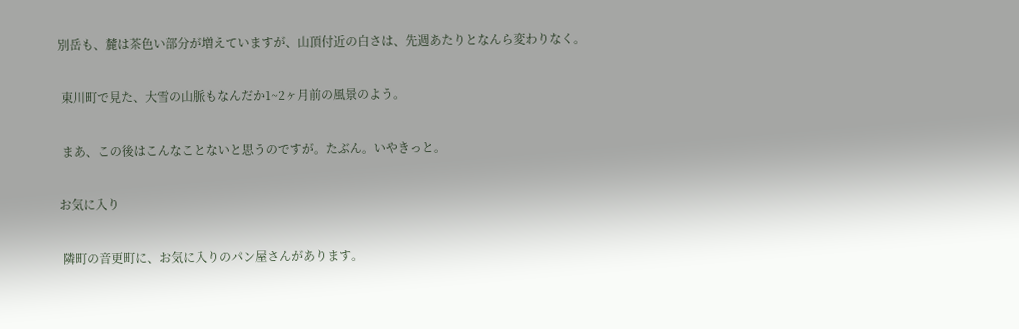別岳も、麓は茶色い部分が増えていますが、山頂付近の白さは、先週あたりとなんら変わりなく。

 東川町で見た、大雪の山脈もなんだか1~2ヶ月前の風景のよう。

 まあ、この後はこんなことないと思うのですが。たぶん。いやきっと。

お気に入り

 隣町の音更町に、お気に入りのパン屋さんがあります。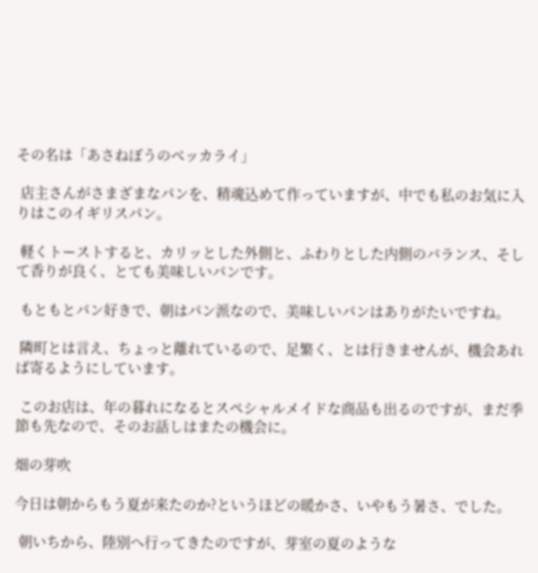その名は「あさねぼうのベッカライ」

 店主さんがさまざまなパンを、精魂込めて作っていますが、中でも私のお気に入りはこのイギリスパン。

 軽くトーストすると、カリッとした外側と、ふわりとした内側のバランス、そして香りが良く、とても美味しいパンです。

 もともとパン好きで、朝はパン派なので、美味しいパンはありがたいですね。

 隣町とは言え、ちょっと離れているので、足繁く、とは行きませんが、機会あれば寄るようにしています。

 このお店は、年の暮れになるとスペシャルメイドな商品も出るのですが、まだ季節も先なので、そのお話しはまたの機会に。

畑の芽吹

今日は朝からもう夏が来たのか?というほどの暖かさ、いやもう暑さ、でした。

 朝いちから、陸別へ行ってきたのですが、芽室の夏のような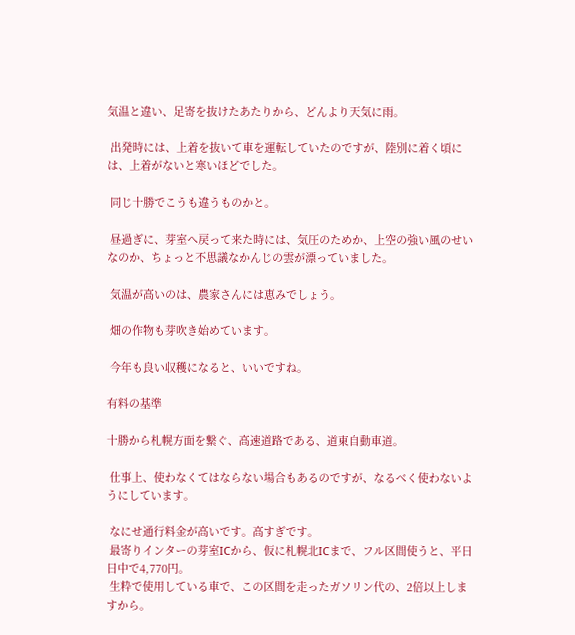気温と違い、足寄を抜けたあたりから、どんより天気に雨。

 出発時には、上着を抜いて車を運転していたのですが、陸別に着く頃には、上着がないと寒いほどでした。

 同じ十勝でこうも違うものかと。

 昼過ぎに、芽室へ戻って来た時には、気圧のためか、上空の強い風のせいなのか、ちょっと不思議なかんじの雲が漂っていました。

 気温が高いのは、農家さんには恵みでしょう。

 畑の作物も芽吹き始めています。

 今年も良い収穫になると、いいですね。

有料の基準

十勝から札幌方面を繋ぐ、高速道路である、道東自動車道。

 仕事上、使わなくてはならない場合もあるのですが、なるべく使わないようにしています。

 なにせ通行料金が高いです。高すぎです。
 最寄りインターの芽室ICから、仮に札幌北ICまで、フル区間使うと、平日日中で4,770円。
 生粋で使用している車で、この区間を走ったガソリン代の、2倍以上しますから。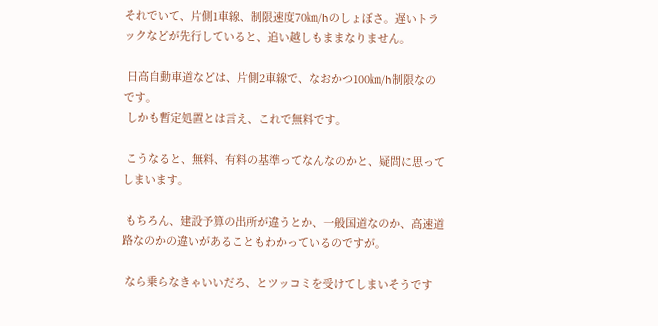それでいて、片側1車線、制限速度70㎞/hのしょぼさ。遅いトラックなどが先行していると、追い越しもままなりません。

 日高自動車道などは、片側2車線で、なおかつ100㎞/h制限なのです。
 しかも暫定処置とは言え、これで無料です。

 こうなると、無料、有料の基準ってなんなのかと、疑問に思ってしまいます。

 もちろん、建設予算の出所が違うとか、一般国道なのか、高速道路なのかの違いがあることもわかっているのですが。

 なら乗らなきゃいいだろ、とツッコミを受けてしまいそうです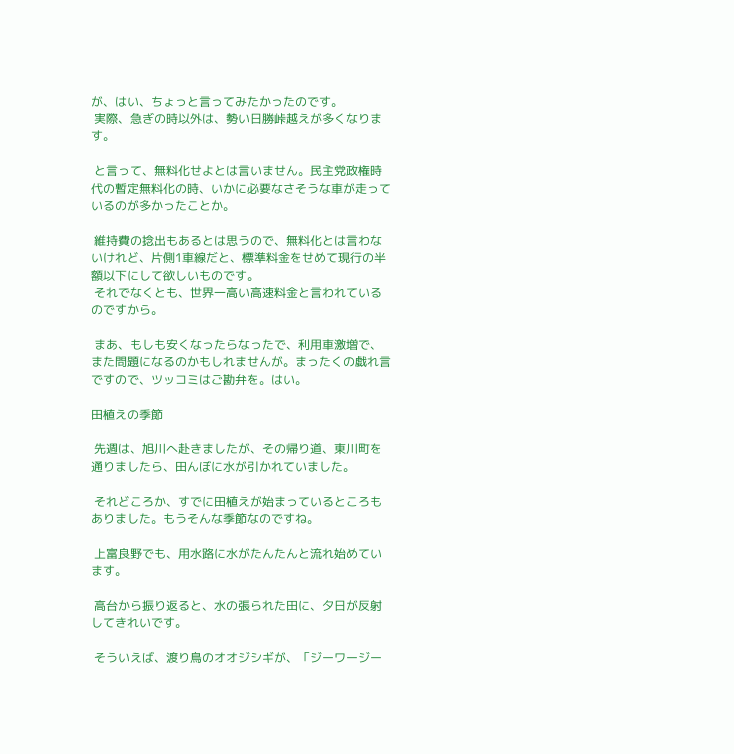が、はい、ちょっと言ってみたかったのです。
 実際、急ぎの時以外は、勢い日勝峠越えが多くなります。

 と言って、無料化せよとは言いません。民主党政権時代の暫定無料化の時、いかに必要なさそうな車が走っているのが多かったことか。

 維持費の捻出もあるとは思うので、無料化とは言わないけれど、片側1車線だと、標準料金をせめて現行の半額以下にして欲しいものです。
 それでなくとも、世界一高い高速料金と言われているのですから。

 まあ、もしも安くなったらなったで、利用車激増で、また問題になるのかもしれませんが。まったくの戯れ言ですので、ツッコミはご勘弁を。はい。

田植えの季節

 先週は、旭川へ赴きましたが、その帰り道、東川町を通りましたら、田んぼに水が引かれていました。

 それどころか、すでに田植えが始まっているところもありました。もうそんな季節なのですね。

 上富良野でも、用水路に水がたんたんと流れ始めています。

 高台から振り返ると、水の張られた田に、夕日が反射してきれいです。

 そういえば、渡り鳥のオオジシギが、「ジーワージー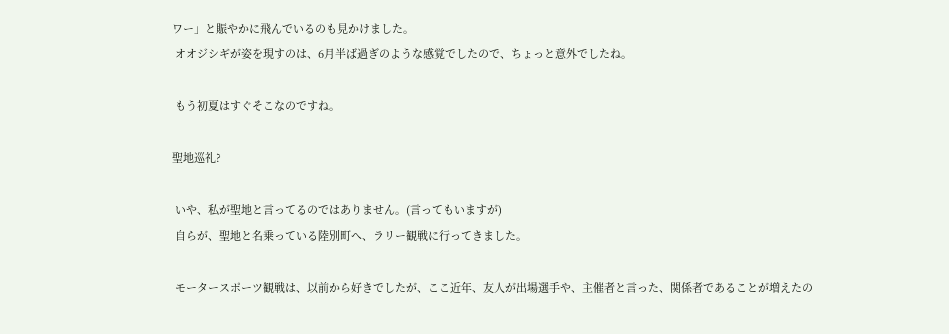ワー」と賑やかに飛んでいるのも見かけました。
 オオジシギが姿を現すのは、6月半ば過ぎのような感覚でしたので、ちょっと意外でしたね。

 もう初夏はすぐそこなのですね。

聖地巡礼?

 いや、私が聖地と言ってるのではありません。(言ってもいますが)
 自らが、聖地と名乗っている陸別町へ、ラリー観戦に行ってきました。

 モータースポーツ観戦は、以前から好きでしたが、ここ近年、友人が出場選手や、主催者と言った、関係者であることが増えたの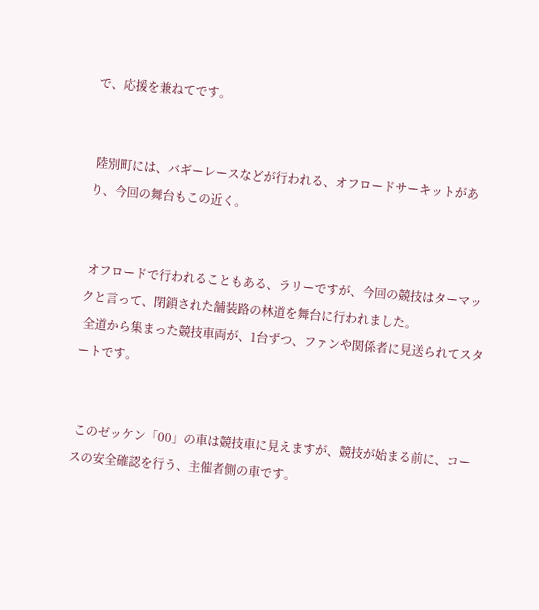で、応援を兼ねてです。


 陸別町には、バギーレースなどが行われる、オフロードサーキットがあり、今回の舞台もこの近く。


 オフロードで行われることもある、ラリーですが、今回の競技はターマックと言って、閉鎖された舗装路の林道を舞台に行われました。
 全道から集まった競技車両が、1台ずつ、ファンや関係者に見送られてスタートです。


 このゼッケン「00」の車は競技車に見えますが、競技が始まる前に、コースの安全確認を行う、主催者側の車です。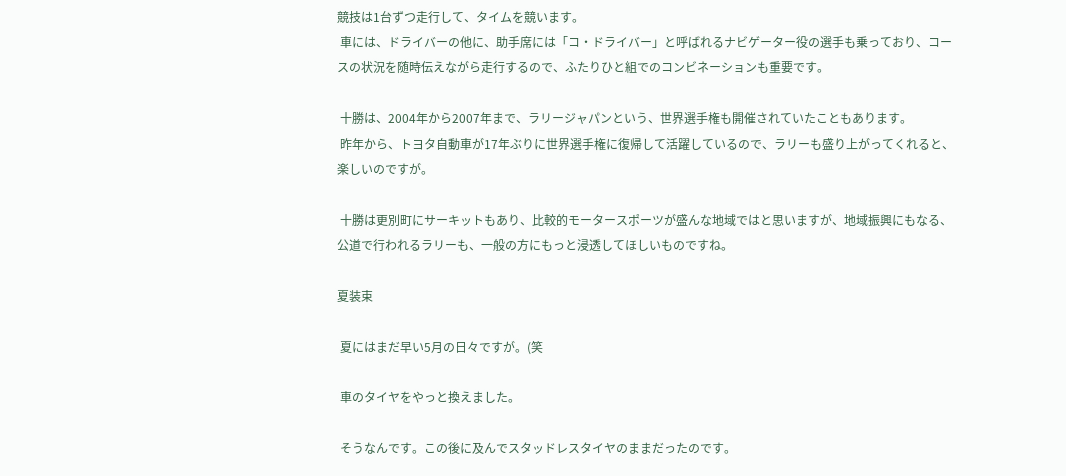競技は1台ずつ走行して、タイムを競います。
 車には、ドライバーの他に、助手席には「コ・ドライバー」と呼ばれるナビゲーター役の選手も乗っており、コースの状況を随時伝えながら走行するので、ふたりひと組でのコンビネーションも重要です。

 十勝は、2004年から2007年まで、ラリージャパンという、世界選手権も開催されていたこともあります。
 昨年から、トヨタ自動車が17年ぶりに世界選手権に復帰して活躍しているので、ラリーも盛り上がってくれると、楽しいのですが。

 十勝は更別町にサーキットもあり、比較的モータースポーツが盛んな地域ではと思いますが、地域振興にもなる、公道で行われるラリーも、一般の方にもっと浸透してほしいものですね。

夏装束

 夏にはまだ早い5月の日々ですが。(笑

 車のタイヤをやっと換えました。

 そうなんです。この後に及んでスタッドレスタイヤのままだったのです。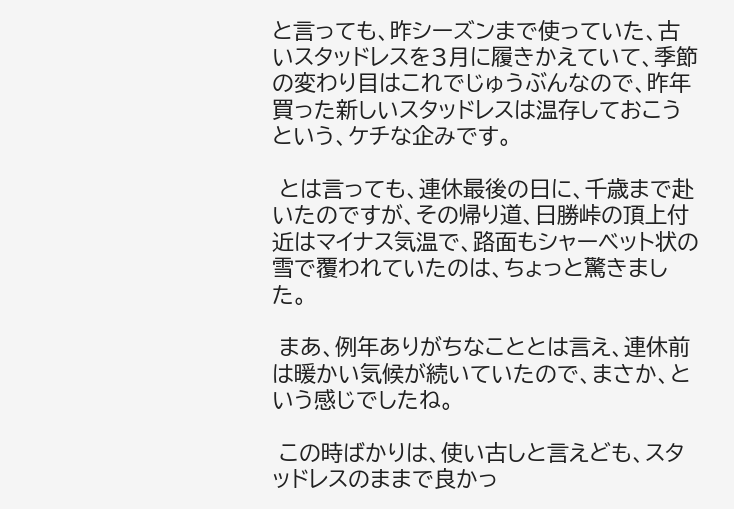と言っても、昨シーズンまで使っていた、古いスタッドレスを3月に履きかえていて、季節の変わり目はこれでじゅうぶんなので、昨年買った新しいスタッドレスは温存しておこうという、ケチな企みです。

 とは言っても、連休最後の日に、千歳まで赴いたのですが、その帰り道、日勝峠の頂上付近はマイナス気温で、路面もシャーベット状の雪で覆われていたのは、ちょっと驚きました。

 まあ、例年ありがちなこととは言え、連休前は暖かい気候が続いていたので、まさか、という感じでしたね。

 この時ばかりは、使い古しと言えども、スタッドレスのままで良かっ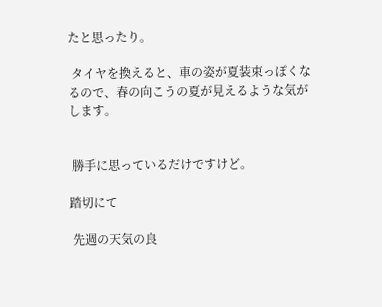たと思ったり。

 タイヤを換えると、車の姿が夏装束っぽくなるので、春の向こうの夏が見えるような気がします。


 勝手に思っているだけですけど。

踏切にて

 先週の天気の良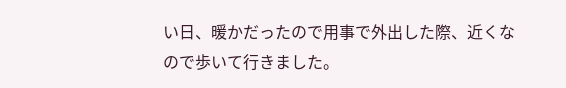い日、暖かだったので用事で外出した際、近くなので歩いて行きました。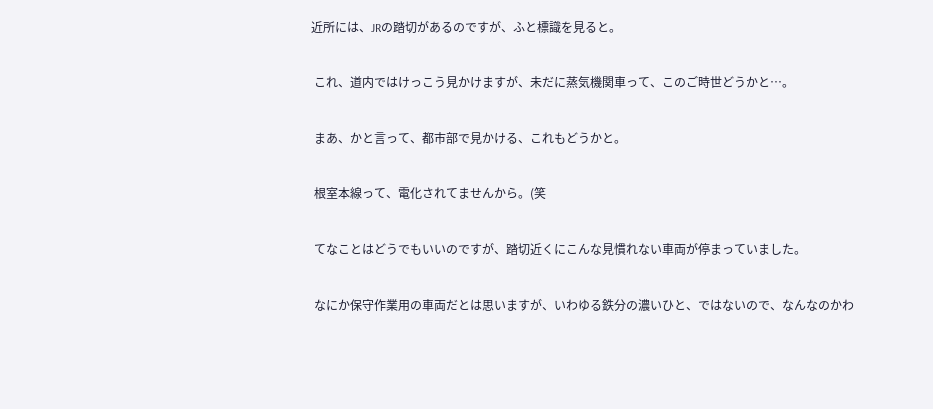近所には、JRの踏切があるのですが、ふと標識を見ると。

 これ、道内ではけっこう見かけますが、未だに蒸気機関車って、このご時世どうかと…。

 まあ、かと言って、都市部で見かける、これもどうかと。

 根室本線って、電化されてませんから。(笑

 てなことはどうでもいいのですが、踏切近くにこんな見慣れない車両が停まっていました。

 なにか保守作業用の車両だとは思いますが、いわゆる鉄分の濃いひと、ではないので、なんなのかわ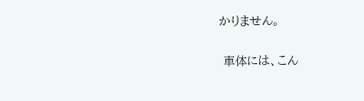かりません。

 車体には、こん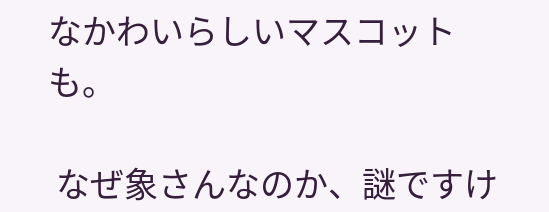なかわいらしいマスコットも。

 なぜ象さんなのか、謎ですけ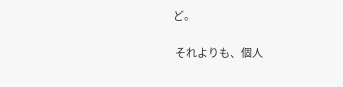ど。

 それよりも、個人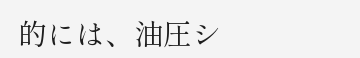的には、油圧シ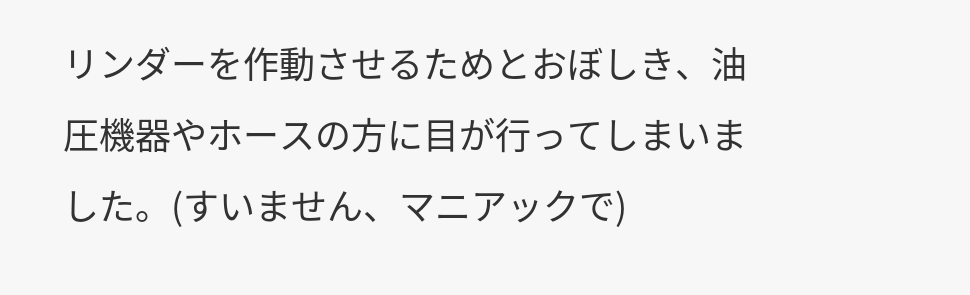リンダーを作動させるためとおぼしき、油圧機器やホースの方に目が行ってしまいました。(すいません、マニアックで)